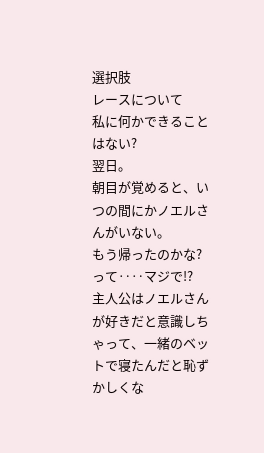選択肢
レースについて
私に何かできることはない?
翌日。
朝目が覚めると、いつの間にかノエルさんがいない。
もう帰ったのかな?って‥‥マジで!?
主人公はノエルさんが好きだと意識しちゃって、一緒のベットで寝たんだと恥ずかしくな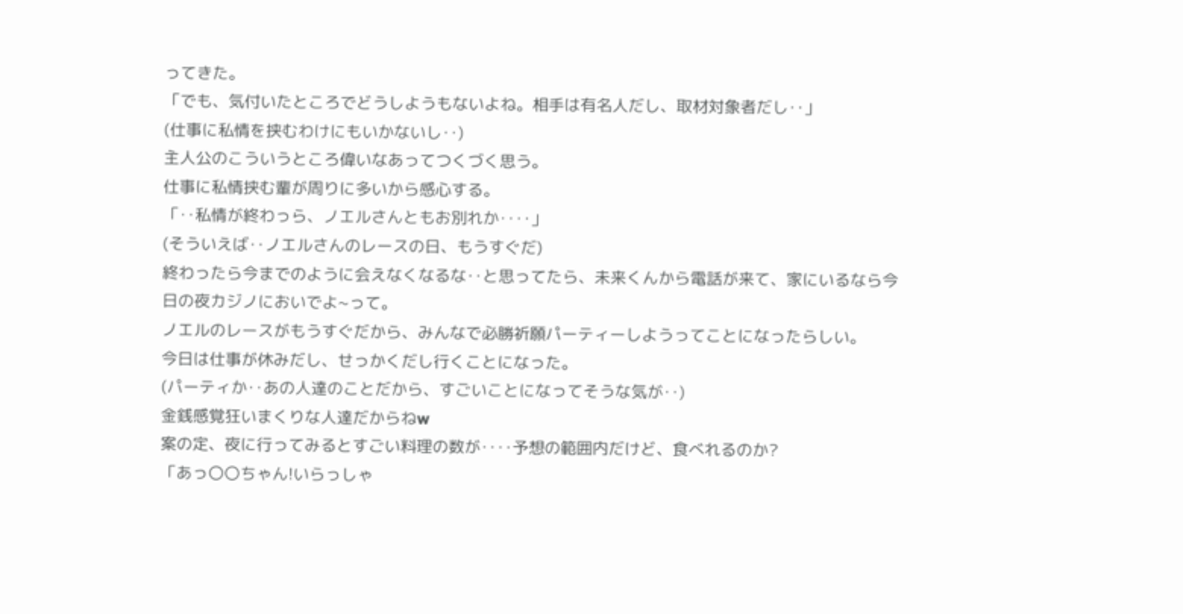ってきた。
「でも、気付いたところでどうしようもないよね。相手は有名人だし、取材対象者だし‥」
(仕事に私情を挟むわけにもいかないし‥)
主人公のこういうところ偉いなあってつくづく思う。
仕事に私情挟む輩が周りに多いから感心する。
「‥私情が終わっら、ノエルさんともお別れか‥‥」
(そういえば‥ノエルさんのレースの日、もうすぐだ)
終わったら今までのように会えなくなるな‥と思ってたら、未来くんから電話が来て、家にいるなら今日の夜カジノにおいでよ~って。
ノエルのレースがもうすぐだから、みんなで必勝祈願パーティーしようってことになったらしい。
今日は仕事が休みだし、せっかくだし行くことになった。
(パーティか‥あの人達のことだから、すごいことになってそうな気が‥)
金銭感覚狂いまくりな人達だからねw
案の定、夜に行ってみるとすごい料理の数が‥‥予想の範囲内だけど、食べれるのか?
「あっ〇〇ちゃん!いらっしゃ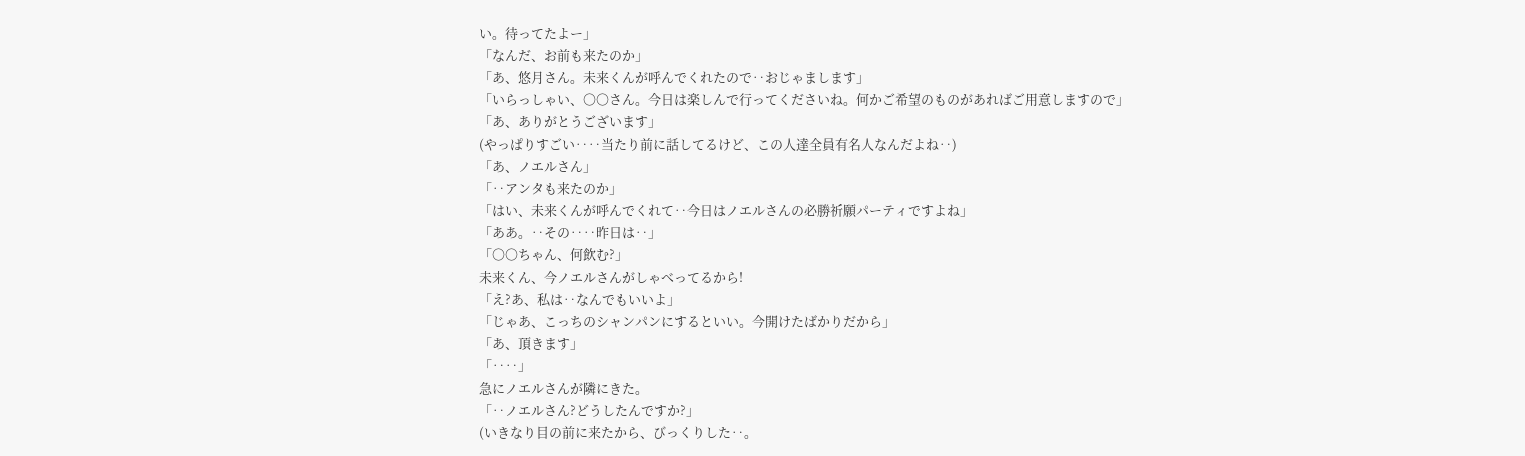い。待ってたよー」
「なんだ、お前も来たのか」
「あ、悠月さん。未来くんが呼んでくれたので‥おじゃまします」
「いらっしゃい、〇〇さん。今日は楽しんで行ってくださいね。何かご希望のものがあればご用意しますので」
「あ、ありがとうございます」
(やっぱりすごい‥‥当たり前に話してるけど、この人達全員有名人なんだよね‥)
「あ、ノエルさん」
「‥アンタも来たのか」
「はい、未来くんが呼んでくれて‥今日はノエルさんの必勝祈願パーティですよね」
「ああ。‥その‥‥昨日は‥」
「〇〇ちゃん、何飲む?」
未来くん、今ノエルさんがしゃべってるから!
「え?あ、私は‥なんでもいいよ」
「じゃあ、こっちのシャンパンにするといい。今開けたばかりだから」
「あ、頂きます」
「‥‥」
急にノエルさんが隣にきた。
「‥ノエルさん?どうしたんですか?」
(いきなり目の前に来たから、びっくりした‥。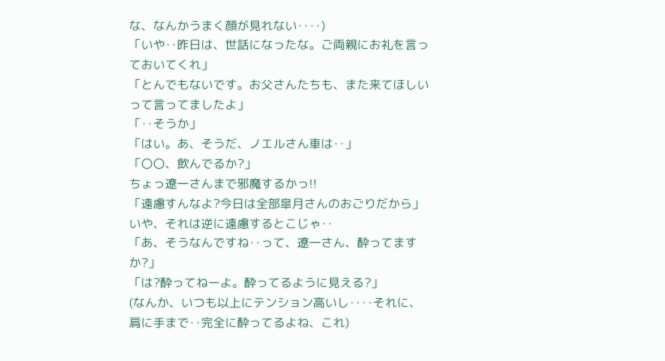な、なんかうまく顔が見れない‥‥)
「いや‥昨日は、世話になったな。ご両親にお礼を言っておいてくれ」
「とんでもないです。お父さんたちも、また来てほしいって言ってましたよ」
「‥そうか」
「はい。あ、そうだ、ノエルさん車は‥」
「〇〇、飲んでるか?」
ちょっ遼一さんまで邪魔するかっ!!
「遠慮すんなよ?今日は全部皐月さんのおごりだから」
いや、それは逆に遠慮するとこじゃ‥
「あ、そうなんですね‥って、遼一さん、酔ってますか?」
「は?酔ってねーよ。酔ってるように見える?」
(なんか、いつも以上にテンション高いし‥‥それに、肩に手まで‥完全に酔ってるよね、これ)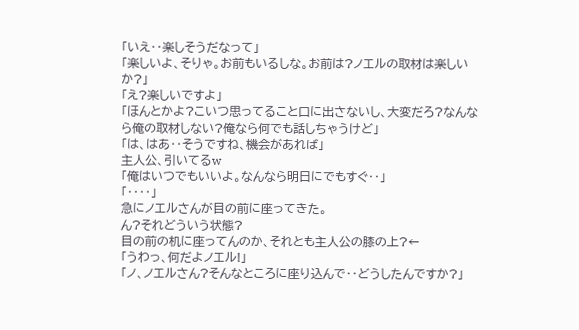「いえ‥楽しそうだなって」
「楽しいよ、そりゃ。お前もいるしな。お前は?ノエルの取材は楽しいか?」
「え?楽しいですよ」
「ほんとかよ?こいつ思ってること口に出さないし、大変だろ?なんなら俺の取材しない?俺なら何でも話しちゃうけど」
「は、はあ‥そうですね、機会があれば」
主人公、引いてるw
「俺はいつでもいいよ。なんなら明日にでもすぐ‥」
「‥‥」
急にノエルさんが目の前に座ってきた。
ん?それどういう状態?
目の前の机に座ってんのか、それとも主人公の膝の上?←
「うわっ、何だよノエル!」
「ノ、ノエルさん?そんなところに座り込んで‥どうしたんですか?」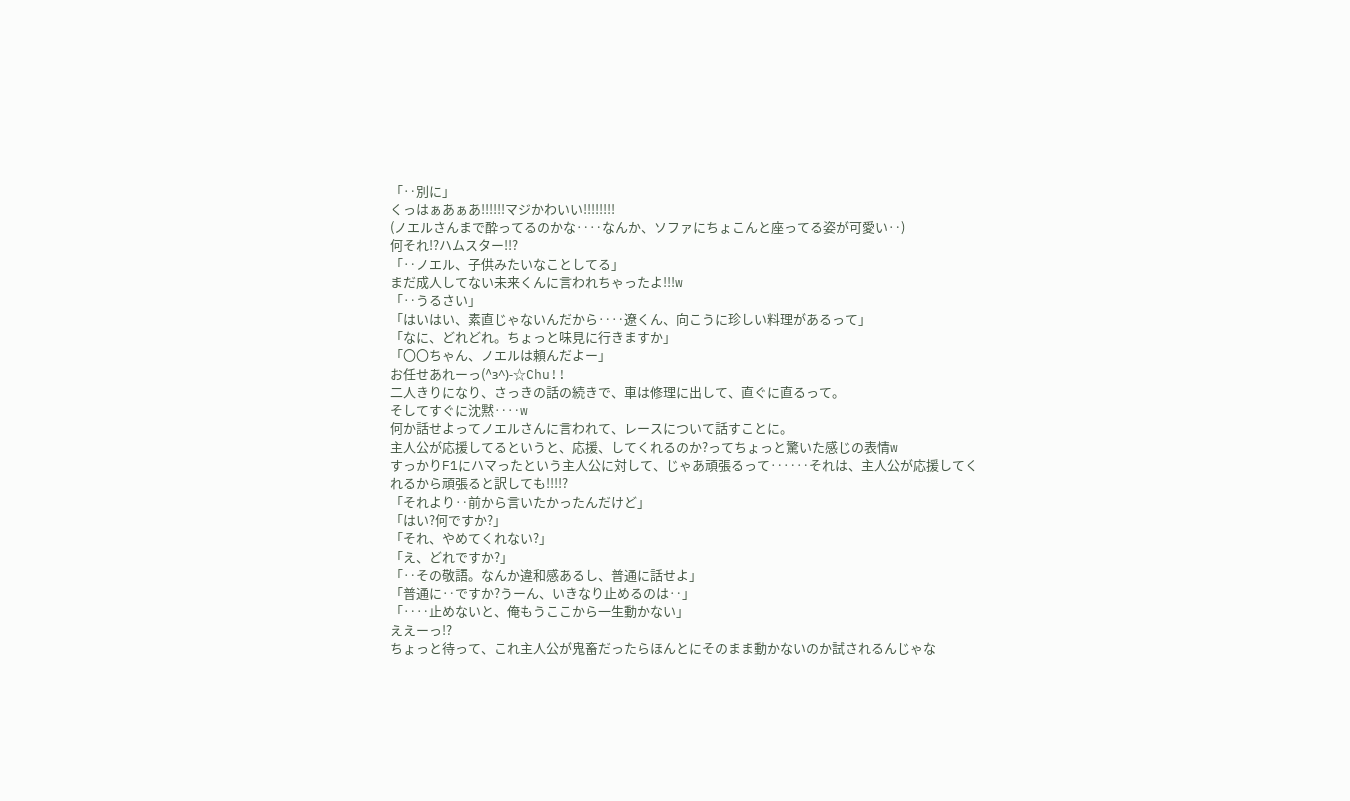「‥別に」
くっはぁあぁあ!!!!!!マジかわいい!!!!!!!!
(ノエルさんまで酔ってるのかな‥‥なんか、ソファにちょこんと座ってる姿が可愛い‥)
何それ!?ハムスター!!?
「‥ノエル、子供みたいなことしてる」
まだ成人してない未来くんに言われちゃったよ!!!w
「‥うるさい」
「はいはい、素直じゃないんだから‥‥遼くん、向こうに珍しい料理があるって」
「なに、どれどれ。ちょっと味見に行きますか」
「〇〇ちゃん、ノエルは頼んだよー」
お任せあれーっ(^з^)-☆Chu!!
二人きりになり、さっきの話の続きで、車は修理に出して、直ぐに直るって。
そしてすぐに沈黙‥‥w
何か話せよってノエルさんに言われて、レースについて話すことに。
主人公が応援してるというと、応援、してくれるのか?ってちょっと驚いた感じの表情w
すっかりF1にハマったという主人公に対して、じゃあ頑張るって‥‥‥それは、主人公が応援してくれるから頑張ると訳しても!!!!?
「それより‥前から言いたかったんだけど」
「はい?何ですか?」
「それ、やめてくれない?」
「え、どれですか?」
「‥その敬語。なんか違和感あるし、普通に話せよ」
「普通に‥ですか?うーん、いきなり止めるのは‥」
「‥‥止めないと、俺もうここから一生動かない」
ええーっ!?
ちょっと待って、これ主人公が鬼畜だったらほんとにそのまま動かないのか試されるんじゃな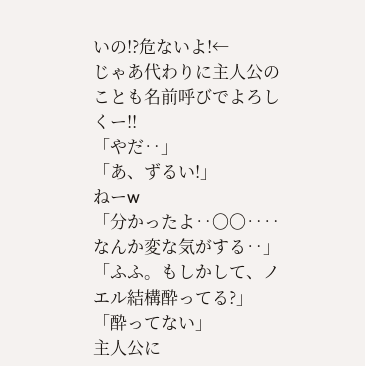いの!?危ないよ!←
じゃあ代わりに主人公のことも名前呼びでよろしくー!!
「やだ‥」
「あ、ずるい!」
ねーw
「分かったよ‥〇〇‥‥なんか変な気がする‥」
「ふふ。もしかして、ノエル結構酔ってる?」
「酔ってない」
主人公に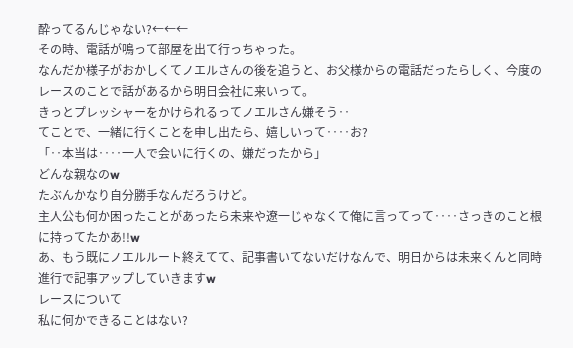酔ってるんじゃない?←←←
その時、電話が鳴って部屋を出て行っちゃった。
なんだか様子がおかしくてノエルさんの後を追うと、お父様からの電話だったらしく、今度のレースのことで話があるから明日会社に来いって。
きっとプレッシャーをかけられるってノエルさん嫌そう‥
てことで、一緒に行くことを申し出たら、嬉しいって‥‥お?
「‥本当は‥‥一人で会いに行くの、嫌だったから」
どんな親なのw
たぶんかなり自分勝手なんだろうけど。
主人公も何か困ったことがあったら未来や遼一じゃなくて俺に言ってって‥‥さっきのこと根に持ってたかあ!!w
あ、もう既にノエルルート終えてて、記事書いてないだけなんで、明日からは未来くんと同時進行で記事アップしていきますw
レースについて
私に何かできることはない?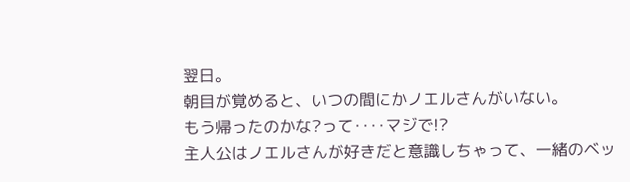翌日。
朝目が覚めると、いつの間にかノエルさんがいない。
もう帰ったのかな?って‥‥マジで!?
主人公はノエルさんが好きだと意識しちゃって、一緒のベッ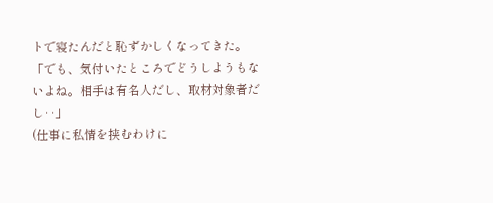トで寝たんだと恥ずかしくなってきた。
「でも、気付いたところでどうしようもないよね。相手は有名人だし、取材対象者だし‥」
(仕事に私情を挟むわけに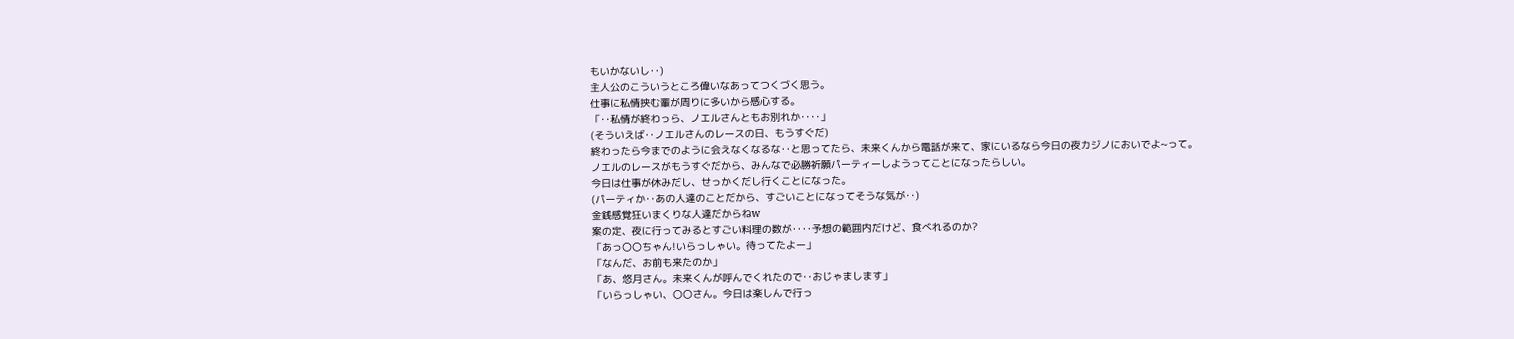もいかないし‥)
主人公のこういうところ偉いなあってつくづく思う。
仕事に私情挟む輩が周りに多いから感心する。
「‥私情が終わっら、ノエルさんともお別れか‥‥」
(そういえば‥ノエルさんのレースの日、もうすぐだ)
終わったら今までのように会えなくなるな‥と思ってたら、未来くんから電話が来て、家にいるなら今日の夜カジノにおいでよ~って。
ノエルのレースがもうすぐだから、みんなで必勝祈願パーティーしようってことになったらしい。
今日は仕事が休みだし、せっかくだし行くことになった。
(パーティか‥あの人達のことだから、すごいことになってそうな気が‥)
金銭感覚狂いまくりな人達だからねw
案の定、夜に行ってみるとすごい料理の数が‥‥予想の範囲内だけど、食べれるのか?
「あっ〇〇ちゃん!いらっしゃい。待ってたよー」
「なんだ、お前も来たのか」
「あ、悠月さん。未来くんが呼んでくれたので‥おじゃまします」
「いらっしゃい、〇〇さん。今日は楽しんで行っ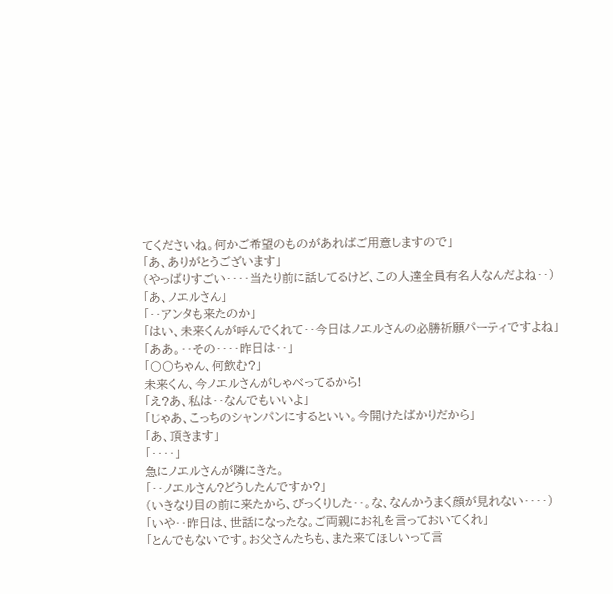てくださいね。何かご希望のものがあればご用意しますので」
「あ、ありがとうございます」
(やっぱりすごい‥‥当たり前に話してるけど、この人達全員有名人なんだよね‥)
「あ、ノエルさん」
「‥アンタも来たのか」
「はい、未来くんが呼んでくれて‥今日はノエルさんの必勝祈願パーティですよね」
「ああ。‥その‥‥昨日は‥」
「〇〇ちゃん、何飲む?」
未来くん、今ノエルさんがしゃべってるから!
「え?あ、私は‥なんでもいいよ」
「じゃあ、こっちのシャンパンにするといい。今開けたばかりだから」
「あ、頂きます」
「‥‥」
急にノエルさんが隣にきた。
「‥ノエルさん?どうしたんですか?」
(いきなり目の前に来たから、びっくりした‥。な、なんかうまく顔が見れない‥‥)
「いや‥昨日は、世話になったな。ご両親にお礼を言っておいてくれ」
「とんでもないです。お父さんたちも、また来てほしいって言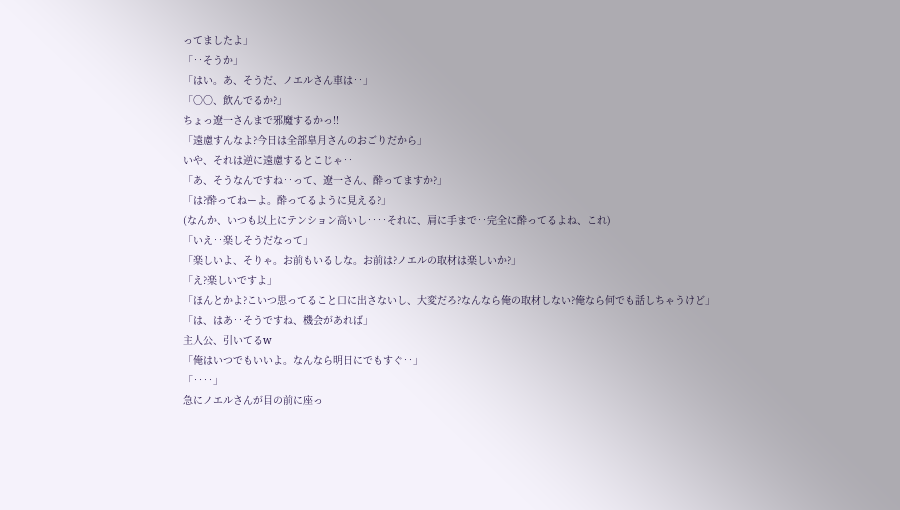ってましたよ」
「‥そうか」
「はい。あ、そうだ、ノエルさん車は‥」
「〇〇、飲んでるか?」
ちょっ遼一さんまで邪魔するかっ!!
「遠慮すんなよ?今日は全部皐月さんのおごりだから」
いや、それは逆に遠慮するとこじゃ‥
「あ、そうなんですね‥って、遼一さん、酔ってますか?」
「は?酔ってねーよ。酔ってるように見える?」
(なんか、いつも以上にテンション高いし‥‥それに、肩に手まで‥完全に酔ってるよね、これ)
「いえ‥楽しそうだなって」
「楽しいよ、そりゃ。お前もいるしな。お前は?ノエルの取材は楽しいか?」
「え?楽しいですよ」
「ほんとかよ?こいつ思ってること口に出さないし、大変だろ?なんなら俺の取材しない?俺なら何でも話しちゃうけど」
「は、はあ‥そうですね、機会があれば」
主人公、引いてるw
「俺はいつでもいいよ。なんなら明日にでもすぐ‥」
「‥‥」
急にノエルさんが目の前に座っ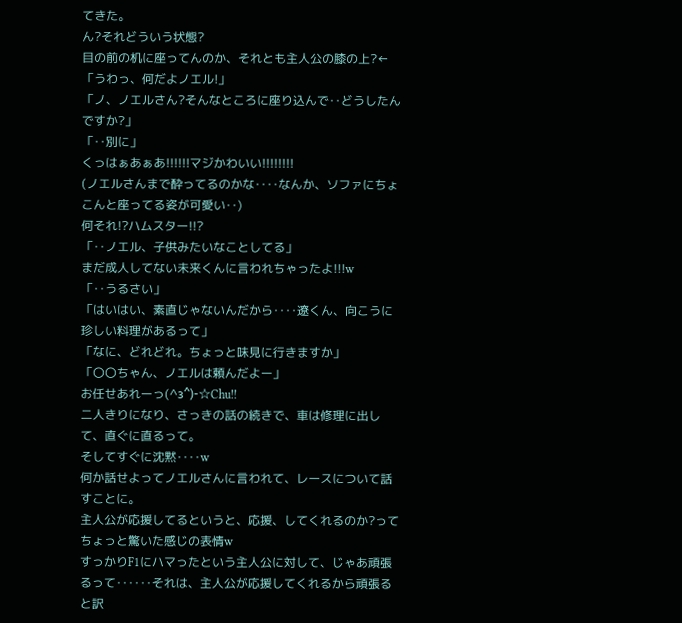てきた。
ん?それどういう状態?
目の前の机に座ってんのか、それとも主人公の膝の上?←
「うわっ、何だよノエル!」
「ノ、ノエルさん?そんなところに座り込んで‥どうしたんですか?」
「‥別に」
くっはぁあぁあ!!!!!!マジかわいい!!!!!!!!
(ノエルさんまで酔ってるのかな‥‥なんか、ソファにちょこんと座ってる姿が可愛い‥)
何それ!?ハムスター!!?
「‥ノエル、子供みたいなことしてる」
まだ成人してない未来くんに言われちゃったよ!!!w
「‥うるさい」
「はいはい、素直じゃないんだから‥‥遼くん、向こうに珍しい料理があるって」
「なに、どれどれ。ちょっと味見に行きますか」
「〇〇ちゃん、ノエルは頼んだよー」
お任せあれーっ(^з^)-☆Chu!!
二人きりになり、さっきの話の続きで、車は修理に出して、直ぐに直るって。
そしてすぐに沈黙‥‥w
何か話せよってノエルさんに言われて、レースについて話すことに。
主人公が応援してるというと、応援、してくれるのか?ってちょっと驚いた感じの表情w
すっかりF1にハマったという主人公に対して、じゃあ頑張るって‥‥‥それは、主人公が応援してくれるから頑張ると訳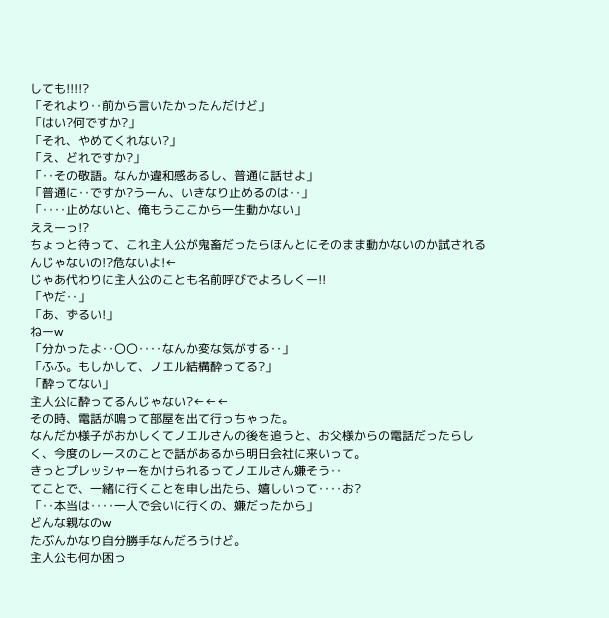しても!!!!?
「それより‥前から言いたかったんだけど」
「はい?何ですか?」
「それ、やめてくれない?」
「え、どれですか?」
「‥その敬語。なんか違和感あるし、普通に話せよ」
「普通に‥ですか?うーん、いきなり止めるのは‥」
「‥‥止めないと、俺もうここから一生動かない」
ええーっ!?
ちょっと待って、これ主人公が鬼畜だったらほんとにそのまま動かないのか試されるんじゃないの!?危ないよ!←
じゃあ代わりに主人公のことも名前呼びでよろしくー!!
「やだ‥」
「あ、ずるい!」
ねーw
「分かったよ‥〇〇‥‥なんか変な気がする‥」
「ふふ。もしかして、ノエル結構酔ってる?」
「酔ってない」
主人公に酔ってるんじゃない?←←←
その時、電話が鳴って部屋を出て行っちゃった。
なんだか様子がおかしくてノエルさんの後を追うと、お父様からの電話だったらしく、今度のレースのことで話があるから明日会社に来いって。
きっとプレッシャーをかけられるってノエルさん嫌そう‥
てことで、一緒に行くことを申し出たら、嬉しいって‥‥お?
「‥本当は‥‥一人で会いに行くの、嫌だったから」
どんな親なのw
たぶんかなり自分勝手なんだろうけど。
主人公も何か困っ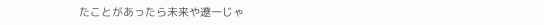たことがあったら未来や遼一じゃ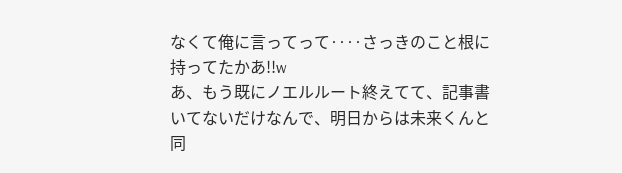なくて俺に言ってって‥‥さっきのこと根に持ってたかあ!!w
あ、もう既にノエルルート終えてて、記事書いてないだけなんで、明日からは未来くんと同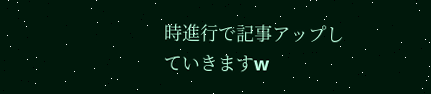時進行で記事アップしていきますw